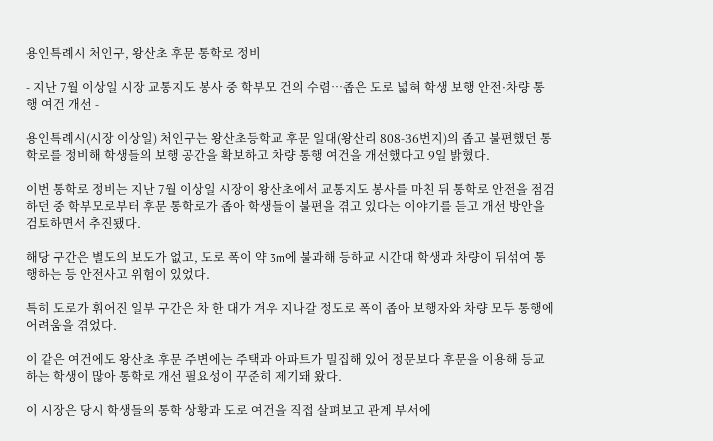용인특례시 처인구, 왕산초 후문 통학로 정비

- 지난 7월 이상일 시장 교통지도 봉사 중 학부모 건의 수렴…좁은 도로 넓혀 학생 보행 안전·차량 통행 여건 개선 -

용인특례시(시장 이상일) 처인구는 왕산초등학교 후문 일대(왕산리 808-36번지)의 좁고 불편했던 통학로를 정비해 학생들의 보행 공간을 확보하고 차량 통행 여건을 개선했다고 9일 밝혔다.

이번 통학로 정비는 지난 7월 이상일 시장이 왕산초에서 교통지도 봉사를 마친 뒤 통학로 안전을 점검하던 중 학부모로부터 후문 통학로가 좁아 학생들이 불편을 겪고 있다는 이야기를 듣고 개선 방안을 검토하면서 추진됐다.

해당 구간은 별도의 보도가 없고, 도로 폭이 약 3m에 불과해 등하교 시간대 학생과 차량이 뒤섞여 통행하는 등 안전사고 위험이 있었다.

특히 도로가 휘어진 일부 구간은 차 한 대가 겨우 지나갈 정도로 폭이 좁아 보행자와 차량 모두 통행에 어려움을 겪었다.

이 같은 여건에도 왕산초 후문 주변에는 주택과 아파트가 밀집해 있어 정문보다 후문을 이용해 등교하는 학생이 많아 통학로 개선 필요성이 꾸준히 제기돼 왔다.

이 시장은 당시 학생들의 통학 상황과 도로 여건을 직접 살펴보고 관계 부서에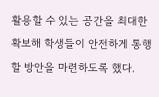활용할 수 있는 공간을 최대한 확보해 학생들이 안전하게 통행할 방안을 마련하도록 했다.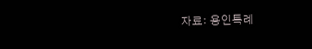자료: 용인특례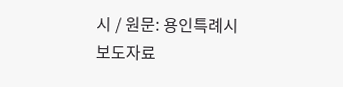시 / 원문: 용인특례시 보도자료